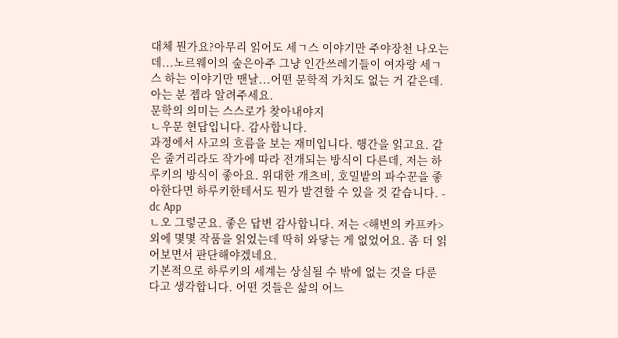대체 뭔가요?아무리 읽어도 세ㄱ스 이야기만 주야장천 나오는데...노르웨이의 숲은아주 그냥 인간쓰레기들이 여자랑 세ㄱ스 하는 이야기만 맨날...어떤 문학적 가치도 없는 거 같은데.아는 분 젭라 알려주세요.
문학의 의미는 스스로가 찾아내야지
ㄴ우문 현답입니다. 감사합니다.
과정에서 사고의 흐름을 보는 재미입니다. 행간을 읽고요. 같은 줄거리라도 작가에 따라 전개되는 방식이 다른데, 저는 하루키의 방식이 좋아요. 위대한 개츠비, 호밀밭의 파수꾼을 좋아한다면 하루키한테서도 뭔가 발견할 수 있을 것 같습니다. - dc App
ㄴ오 그렇군요. 좋은 답변 감사합니다. 저는 <해변의 카프카>외에 몇몇 작품을 읽었는데 딱히 와닿는 게 없었어요. 좀 더 읽어보면서 판단해야겠네요.
기본적으로 하루키의 세계는 상실될 수 밖에 없는 것을 다룬 다고 생각합니다. 어떤 것들은 삶의 어느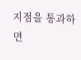지점을 통과하면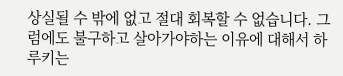상실될 수 밖에 없고 절대 회복할 수 없습니다. 그럼에도 불구하고 살아가야하는 이유에 대해서 하루키는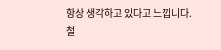항상 생각하고 있다고 느낍니다.
철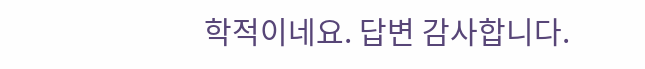학적이네요. 답변 감사합니다.